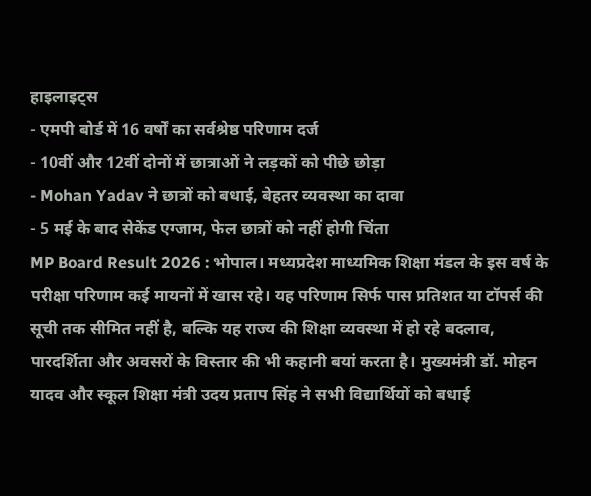हाइलाइट्स
- एमपी बोर्ड में 16 वर्षों का सर्वश्रेष्ठ परिणाम दर्ज
- 10वीं और 12वीं दोनों में छात्राओं ने लड़कों को पीछे छोड़ा
- Mohan Yadav ने छात्रों को बधाई, बेहतर व्यवस्था का दावा
- 5 मई के बाद सेकेंड एग्जाम, फेल छात्रों को नहीं होगी चिंता
MP Board Result 2026 : भोपाल। मध्यप्रदेश माध्यमिक शिक्षा मंडल के इस वर्ष के परीक्षा परिणाम कई मायनों में खास रहे। यह परिणाम सिर्फ पास प्रतिशत या टॉपर्स की सूची तक सीमित नहीं है, बल्कि यह राज्य की शिक्षा व्यवस्था में हो रहे बदलाव, पारदर्शिता और अवसरों के विस्तार की भी कहानी बयां करता है। मुख्यमंत्री डॉ. मोहन यादव और स्कूल शिक्षा मंत्री उदय प्रताप सिंह ने सभी विद्यार्थियों को बधाई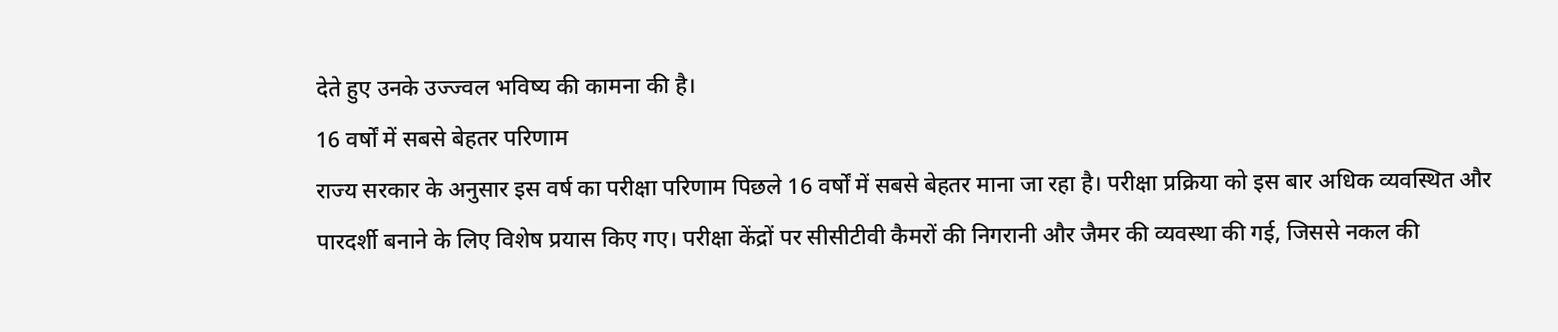देते हुए उनके उज्ज्वल भविष्य की कामना की है।
16 वर्षों में सबसे बेहतर परिणाम
राज्य सरकार के अनुसार इस वर्ष का परीक्षा परिणाम पिछले 16 वर्षों में सबसे बेहतर माना जा रहा है। परीक्षा प्रक्रिया को इस बार अधिक व्यवस्थित और पारदर्शी बनाने के लिए विशेष प्रयास किए गए। परीक्षा केंद्रों पर सीसीटीवी कैमरों की निगरानी और जैमर की व्यवस्था की गई, जिससे नकल की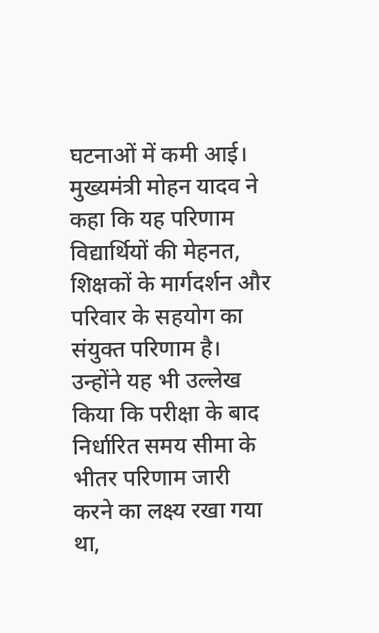घटनाओं में कमी आई।
मुख्यमंत्री मोहन यादव ने कहा कि यह परिणाम विद्यार्थियों की मेहनत, शिक्षकों के मार्गदर्शन और परिवार के सहयोग का संयुक्त परिणाम है। उन्होंने यह भी उल्लेख किया कि परीक्षा के बाद निर्धारित समय सीमा के भीतर परिणाम जारी करने का लक्ष्य रखा गया था,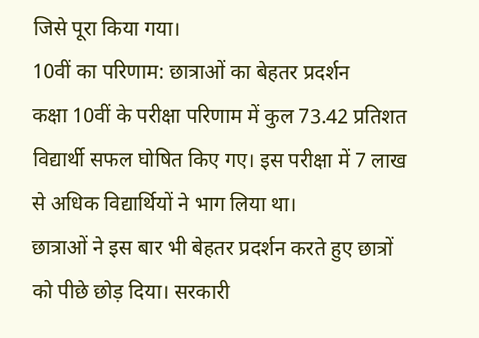जिसे पूरा किया गया।
10वीं का परिणाम: छात्राओं का बेहतर प्रदर्शन
कक्षा 10वीं के परीक्षा परिणाम में कुल 73.42 प्रतिशत विद्यार्थी सफल घोषित किए गए। इस परीक्षा में 7 लाख से अधिक विद्यार्थियों ने भाग लिया था।
छात्राओं ने इस बार भी बेहतर प्रदर्शन करते हुए छात्रों को पीछे छोड़ दिया। सरकारी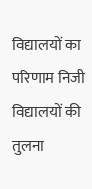विद्यालयों का परिणाम निजी विद्यालयों की तुलना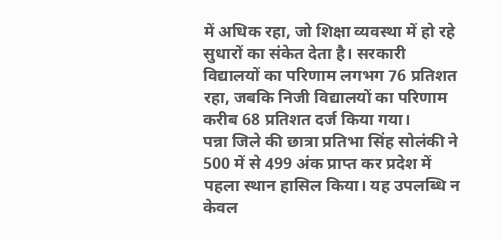में अधिक रहा, जो शिक्षा व्यवस्था में हो रहे सुधारों का संकेत देता है। सरकारी विद्यालयों का परिणाम लगभग 76 प्रतिशत रहा, जबकि निजी विद्यालयों का परिणाम करीब 68 प्रतिशत दर्ज किया गया।
पन्ना जिले की छात्रा प्रतिभा सिंह सोलंकी ने 500 में से 499 अंक प्राप्त कर प्रदेश में पहला स्थान हासिल किया। यह उपलब्धि न केवल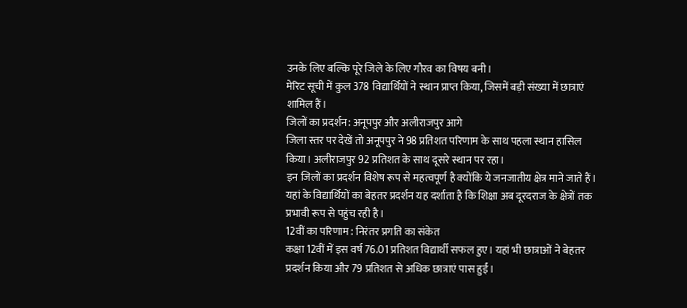उनके लिए बल्कि पूरे जिले के लिए गौरव का विषय बनी।
मेरिट सूची में कुल 378 विद्यार्थियों ने स्थान प्राप्त किया, जिसमें बड़ी संख्या में छात्राएं शामिल हैं।
जिलों का प्रदर्शन: अनूपपुर और अलीराजपुर आगे
जिला स्तर पर देखें तो अनूपपुर ने 98 प्रतिशत परिणाम के साथ पहला स्थान हासिल किया। अलीराजपुर 92 प्रतिशत के साथ दूसरे स्थान पर रहा।
इन जिलों का प्रदर्शन विशेष रूप से महत्वपूर्ण है क्योंकि ये जनजातीय क्षेत्र माने जाते हैं। यहां के विद्यार्थियों का बेहतर प्रदर्शन यह दर्शाता है कि शिक्षा अब दूरदराज के क्षेत्रों तक प्रभावी रूप से पहुंच रही है।
12वीं का परिणाम: निरंतर प्रगति का संकेत
कक्षा 12वीं में इस वर्ष 76.01 प्रतिशत विद्यार्थी सफल हुए। यहां भी छात्राओं ने बेहतर प्रदर्शन किया और 79 प्रतिशत से अधिक छात्राएं पास हुईं।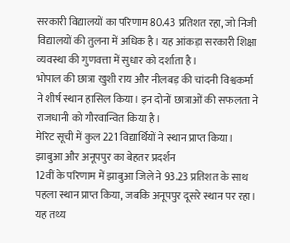सरकारी विद्यालयों का परिणाम 80.43 प्रतिशत रहा, जो निजी विद्यालयों की तुलना में अधिक है। यह आंकड़ा सरकारी शिक्षा व्यवस्था की गुणवत्ता में सुधार को दर्शाता है।
भोपाल की छात्रा खुशी राय और नीलबड़ की चांदनी विश्वकर्मा ने शीर्ष स्थान हासिल किया। इन दोनों छात्राओं की सफलता ने राजधानी को गौरवान्वित किया है।
मेरिट सूची में कुल 221 विद्यार्थियों ने स्थान प्राप्त किया।
झाबुआ और अनूपपुर का बेहतर प्रदर्शन
12वीं के परिणाम में झाबुआ जिले ने 93.23 प्रतिशत के साथ पहला स्थान प्राप्त किया, जबकि अनूपपुर दूसरे स्थान पर रहा।
यह तथ्य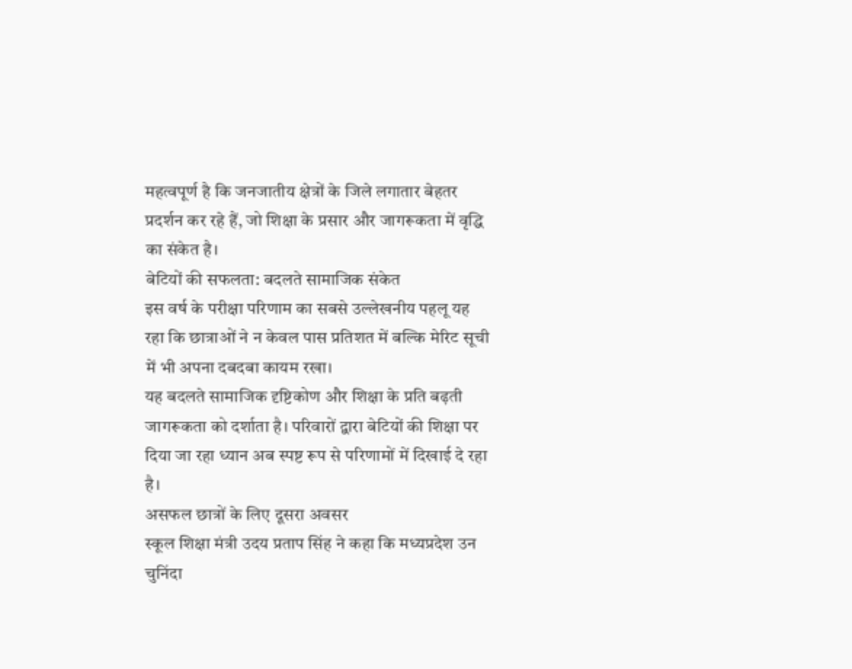महत्वपूर्ण है कि जनजातीय क्षेत्रों के जिले लगातार बेहतर प्रदर्शन कर रहे हैं, जो शिक्षा के प्रसार और जागरूकता में वृद्धि का संकेत है।
बेटियों की सफलता: बदलते सामाजिक संकेत
इस वर्ष के परीक्षा परिणाम का सबसे उल्लेखनीय पहलू यह रहा कि छात्राओं ने न केवल पास प्रतिशत में बल्कि मेरिट सूची में भी अपना दबदबा कायम रखा।
यह बदलते सामाजिक दृष्टिकोण और शिक्षा के प्रति बढ़ती जागरूकता को दर्शाता है। परिवारों द्वारा बेटियों की शिक्षा पर दिया जा रहा ध्यान अब स्पष्ट रूप से परिणामों में दिखाई दे रहा है।
असफल छात्रों के लिए दूसरा अवसर
स्कूल शिक्षा मंत्री उदय प्रताप सिंह ने कहा कि मध्यप्रदेश उन चुनिंदा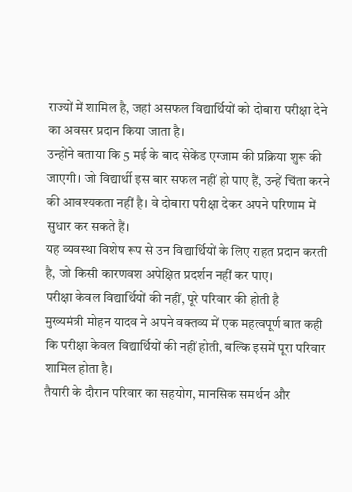राज्यों में शामिल है, जहां असफल विद्यार्थियों को दोबारा परीक्षा देने का अवसर प्रदान किया जाता है।
उन्होंने बताया कि 5 मई के बाद सेकेंड एग्जाम की प्रक्रिया शुरू की जाएगी। जो विद्यार्थी इस बार सफल नहीं हो पाए हैं, उन्हें चिंता करने की आवश्यकता नहीं है। वे दोबारा परीक्षा देकर अपने परिणाम में सुधार कर सकते हैं।
यह व्यवस्था विशेष रूप से उन विद्यार्थियों के लिए राहत प्रदान करती है, जो किसी कारणवश अपेक्षित प्रदर्शन नहीं कर पाए।
परीक्षा केवल विद्यार्थियों की नहीं, पूरे परिवार की होती है
मुख्यमंत्री मोहन यादव ने अपने वक्तव्य में एक महत्वपूर्ण बात कही कि परीक्षा केवल विद्यार्थियों की नहीं होती, बल्कि इसमें पूरा परिवार शामिल होता है।
तैयारी के दौरान परिवार का सहयोग, मानसिक समर्थन और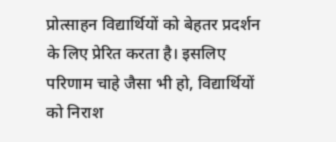प्रोत्साहन विद्यार्थियों को बेहतर प्रदर्शन के लिए प्रेरित करता है। इसलिए परिणाम चाहे जैसा भी हो, विद्यार्थियों को निराश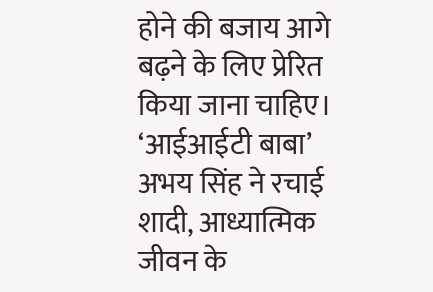होने की बजाय आगे बढ़ने के लिए प्रेरित किया जाना चाहिए।
‘आईआईटी बाबा’ अभय सिंह ने रचाई शादी, आध्यात्मिक जीवन के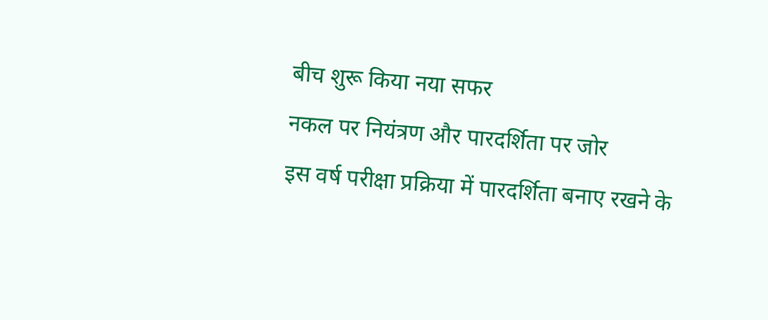बीच शुरू किया नया सफर
नकल पर नियंत्रण और पारदर्शिता पर जोर
इस वर्ष परीक्षा प्रक्रिया में पारदर्शिता बनाए रखने के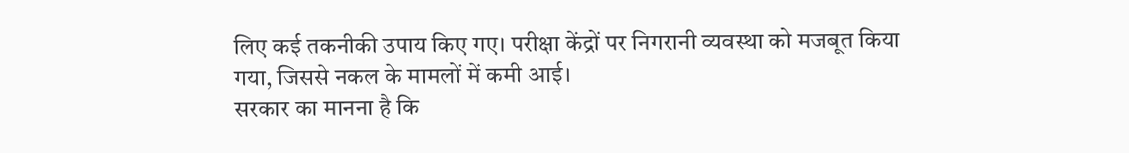लिए कई तकनीकी उपाय किए गए। परीक्षा केंद्रों पर निगरानी व्यवस्था को मजबूत किया गया, जिससे नकल के मामलों में कमी आई।
सरकार का मानना है कि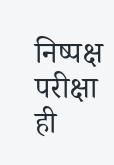निष्पक्ष परीक्षा ही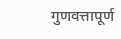गुणवत्तापूर्ण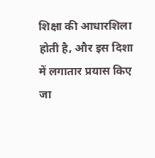शिक्षा की आधारशिला होती है, और इस दिशा में लगातार प्रयास किए जा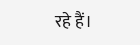रहे हैं।